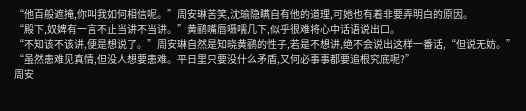“他百般遮掩,你叫我如何相信呢。”周安琳苦笑,沈瑜隐瞒自有他的道理,可她也有着非要弄明白的原因。
“殿下,奴婢有一言不止当讲不当讲。”黄鹂嘴唇嗫嚅几下,似乎很难将心中话语说出口。
“不知该不该讲,便是想说了。”周安琳自然是知晓黄鹂的性子,若是不想讲,绝不会说出这样一番话,“但说无妨。”
“虽然患难见真情,但没人想要患难。平日里只要没什么矛盾,又何必事事都要追根究底呢?”
周安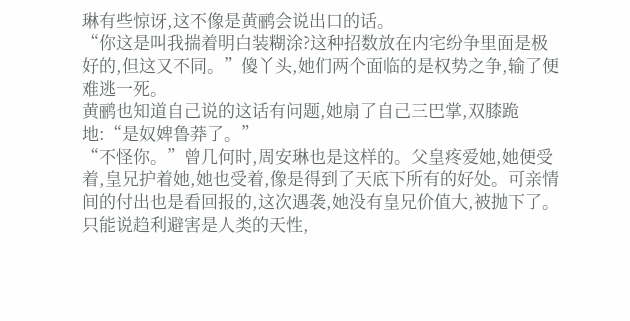琳有些惊讶,这不像是黄鹂会说出口的话。
“你这是叫我揣着明白装糊涂?这种招数放在内宅纷争里面是极好的,但这又不同。”傻丫头,她们两个面临的是权势之争,输了便难逃一死。
黄鹂也知道自己说的这话有问题,她扇了自己三巴掌,双膝跪地:“是奴婢鲁莽了。”
“不怪你。”曾几何时,周安琳也是这样的。父皇疼爱她,她便受着,皇兄护着她,她也受着,像是得到了天底下所有的好处。可亲情间的付出也是看回报的,这次遇袭,她没有皇兄价值大,被抛下了。
只能说趋利避害是人类的天性,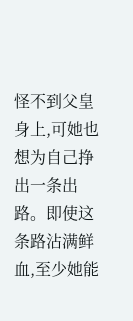怪不到父皇身上,可她也想为自己挣出一条出路。即使这条路沾满鲜血,至少她能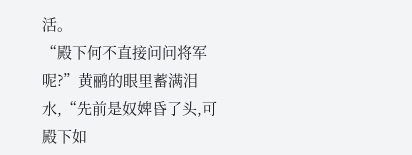活。
“殿下何不直接问问将军呢?”黄鹂的眼里蓄满泪水,“先前是奴婢昏了头,可殿下如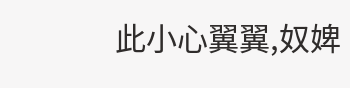此小心翼翼,奴婢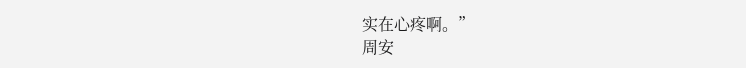实在心疼啊。”
周安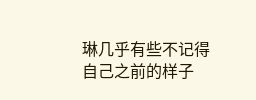琳几乎有些不记得自己之前的样子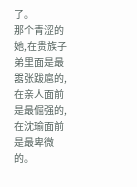了。
那个青涩的她,在贵族子弟里面是最嚣张跋扈的,在亲人面前是最倔强的,在沈瑜面前是最卑微的。